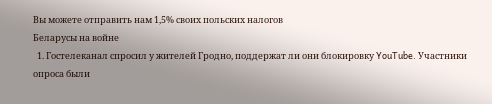Вы можете отправить нам 1,5% своих польских налогов
Беларусы на войне
  1. Гостелеканал спросил у жителей Гродно, поддержат ли они блокировку YouTube. Участники опроса были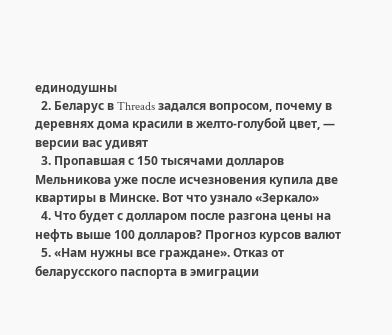единодушны
  2. Беларус в Threads задался вопросом, почему в деревнях дома красили в желто-голубой цвет, — версии вас удивят
  3. Пропавшая с 150 тысячами долларов Мельникова уже после исчезновения купила две квартиры в Минске. Вот что узнало «Зеркало»
  4. Что будет с долларом после разгона цены на нефть выше 100 долларов? Прогноз курсов валют
  5. «Нам нужны все граждане». Отказ от беларусского паспорта в эмиграции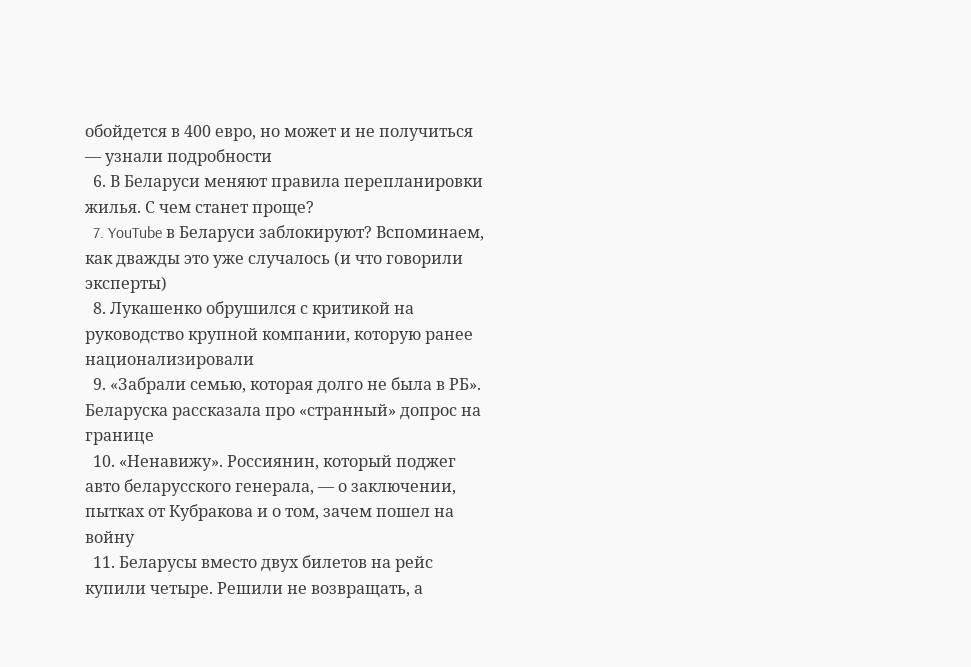обойдется в 400 евро, но может и не получиться — узнали подробности
  6. В Беларуси меняют правила перепланировки жилья. С чем станет проще?
  7. YouTube в Беларуси заблокируют? Вспоминаем, как дважды это уже случалось (и что говорили эксперты)
  8. Лукашенко обрушился с критикой на руководство крупной компании, которую ранее национализировали
  9. «Забрали семью, которая долго не была в РБ». Беларуска рассказала про «странный» допрос на границе
  10. «Ненавижу». Россиянин, который поджег авто беларусского генерала, — о заключении, пытках от Кубракова и о том, зачем пошел на войну
  11. Беларусы вместо двух билетов на рейс купили четыре. Решили не возвращать, а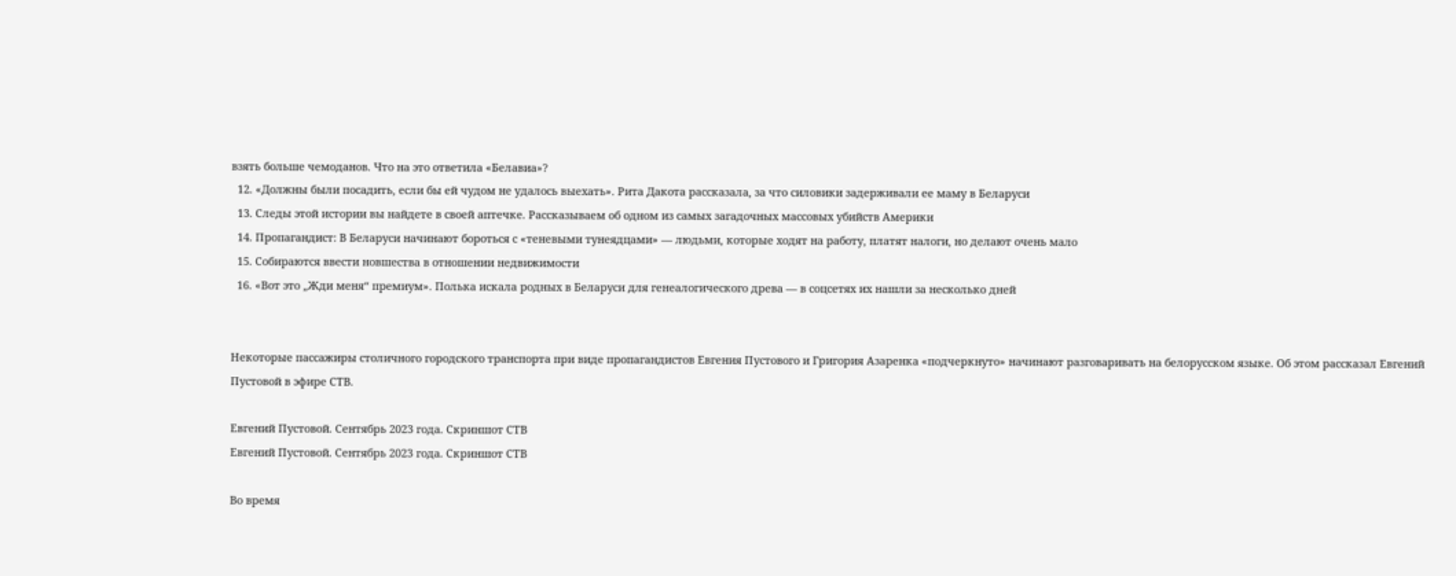взять больше чемоданов. Что на это ответила «Белавиа»?
  12. «Должны были посадить, если бы ей чудом не удалось выехать». Рита Дакота рассказала, за что силовики задерживали ее маму в Беларуси
  13. Следы этой истории вы найдете в своей аптечке. Рассказываем об одном из самых загадочных массовых убийств Америки
  14. Пропагандист: В Беларуси начинают бороться с «теневыми тунеядцами» — людьми, которые ходят на работу, платят налоги, но делают очень мало
  15. Собираются ввести новшества в отношении недвижимости
  16. «Вот это „Жди меня“ премиум». Полька искала родных в Беларуси для генеалогического древа — в соцсетях их нашли за несколько дней


Некоторые пассажиры столичного городского транспорта при виде пропагандистов Евгения Пустового и Григория Азаренка «подчеркнуто» начинают разговаривать на белорусском языке. Об этом рассказал Евгений Пустовой в эфире СТВ.

Евгений Пустовой. Сентябрь 2023 года. Скриншот СТВ
Евгений Пустовой. Сентябрь 2023 года. Скриншот СТВ

Во время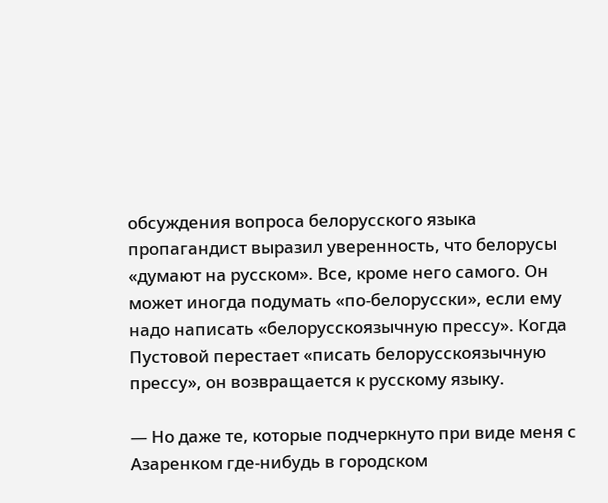обсуждения вопроса белорусского языка пропагандист выразил уверенность, что белорусы «думают на русском». Все, кроме него самого. Он может иногда подумать «по-белорусски», если ему надо написать «белорусскоязычную прессу». Когда Пустовой перестает «писать белорусскоязычную прессу», он возвращается к русскому языку.

— Но даже те, которые подчеркнуто при виде меня с Азаренком где-нибудь в городском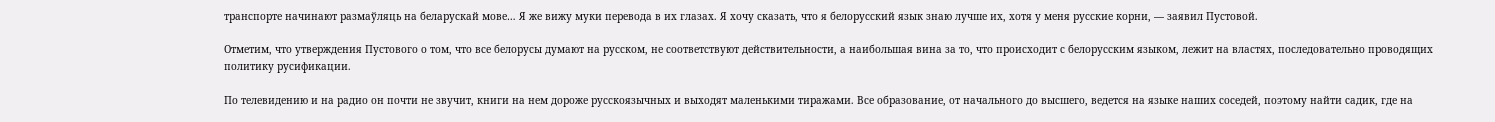транспорте начинают размаўляць на беларускай мове… Я же вижу муки перевода в их глазах. Я хочу сказать, что я белорусский язык знаю лучше их, хотя у меня русские корни, — заявил Пустовой.

Отметим, что утверждения Пустового о том, что все белорусы думают на русском, не соответствуют действительности, а наибольшая вина за то, что происходит с белорусским языком, лежит на властях, последовательно проводящих политику русификации.

По телевидению и на радио он почти не звучит, книги на нем дороже русскоязычных и выходят маленькими тиражами. Все образование, от начального до высшего, ведется на языке наших соседей, поэтому найти садик, где на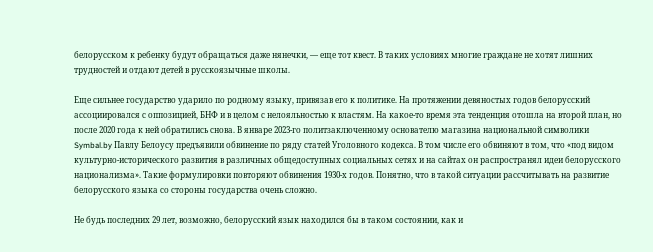белорусском к ребенку будут обращаться даже нянечки, — еще тот квест. В таких условиях многие граждане не хотят лишних трудностей и отдают детей в русскоязычные школы.

Еще сильнее государство ударило по родному языку, привязав его к политике. На протяжении девяностых годов белорусский ассоциировался с оппозицией, БНФ и в целом с нелояльностью к властям. На какое-то время эта тенденция отошла на второй план, но после 2020 года к ней обратились снова. В январе 2023-го политзаключенному основателю магазина национальной символики Symbal.by Павлу Белоусу предъявили обвинение по ряду статей Уголовного кодекса. В том числе его обвиняют в том, что «под видом культурно-исторического развития в различных общедоступных социальных сетях и на сайтах он распространял идеи белорусского национализма». Такие формулировки повторяют обвинения 1930-х годов. Понятно, что в такой ситуации рассчитывать на развитие белорусского языка со стороны государства очень сложно.

Не будь последних 29 лет, возможно, белорусский язык находился бы в таком состоянии, как и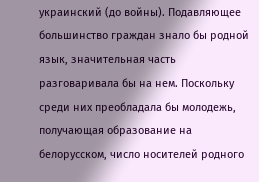украинский (до войны). Подавляющее большинство граждан знало бы родной язык, значительная часть разговаривала бы на нем. Поскольку среди них преобладала бы молодежь, получающая образование на белорусском, число носителей родного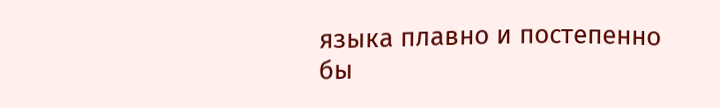языка плавно и постепенно бы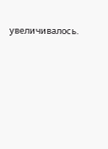увеличивалось.